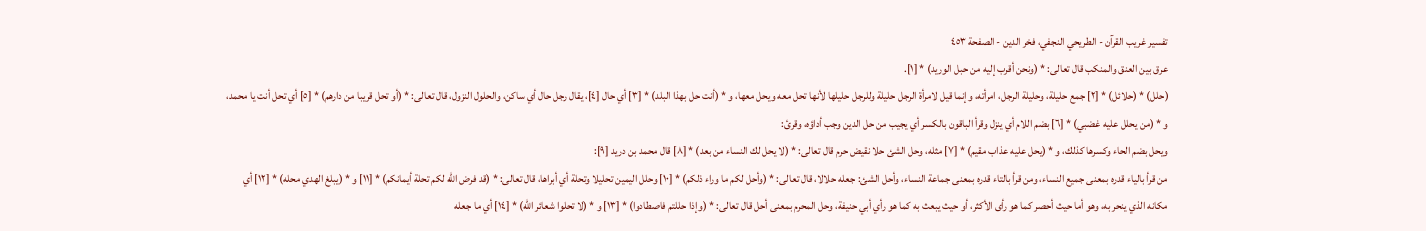تفسير غريب القرآن - الطريحي النجفي، فخر الدين - الصفحة ٤٥٣
عرق بين العنق والمنكب قال تعالى: * (ونحن أقرب إليه من حبل الوريد) * [١].
(حلل) * (حلائل) * [٢] جمع حليلة، وحليلة الرجل، امرأته، وإنما قيل لامرأة الرجل حليلة وللرجل حليلها لأنها تحل معه ويحل معها، و * (أنت حل بهذا البلد) * [٣] أي حال [٤]، يقال رجل حال أي ساكن، والحلول النزول، قال تعالى: * (أو تحل قريبا من دارهم) * [٥] أي تحل أنت يا محمد، و * (من يحلل عليه غضبي) * [٦] بضم اللام أي ينزل وقرأ الباقون بالكسر أي يجيب من حل الدين وجب أداؤه، وقرئ:
ويحل بضم الحاء وكسرها كذلك، و * (يحل عليه عذاب مقيم) * [٧] مثله، وحل الشئ حلا نقيض حرم قال تعالى: * (لا يحل لك النساء من بعد) * [٨] قال محمد بن دريد [٩]:
من قرأ بالياء قدره بمعنى جميع النساء، ومن قرأ بالتاء قدره بمعنى جماعة النساء، وأحل الشئ: جعله حلالا، قال تعالى: * (وأحل لكم ما وراء ذلكم) * [١٠] وحلل اليمين تحليلا وتحلة أي أبراها، قال تعالى: * (قد فرض الله لكم تحلة أيمانكم) * [١١] و * (يبلغ الهدي محله) * [١٢] أي مكانه الذي ينحر به، وهو أما حيث أحصر كما هو رأى الأكثر، أو حيث يبعث به كما هو رأي أبي حنيفة، وحل المحرم بمعنى أحل قال تعالى: * (وإذا حللتم فاصطادوا) * [١٣] و * (لا تحلوا شعائر الله) * [١٤] أي ما جعله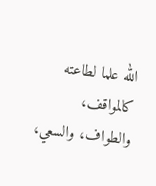الله علما لطاعته كالمواقف، والطواف، والسعي،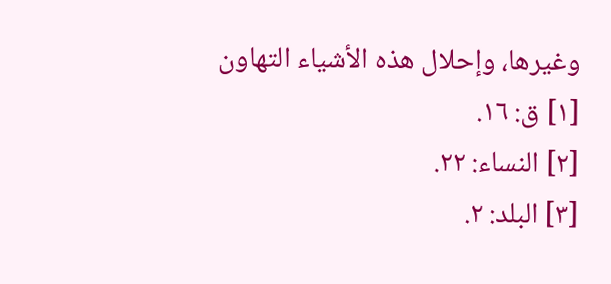وغيرها، وإحلال هذه الأشياء التهاون
[١] ق: ١٦.
[٢] النساء: ٢٢.
[٣] البلد: ٢.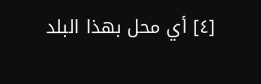[٤] أي محل بهذا البلد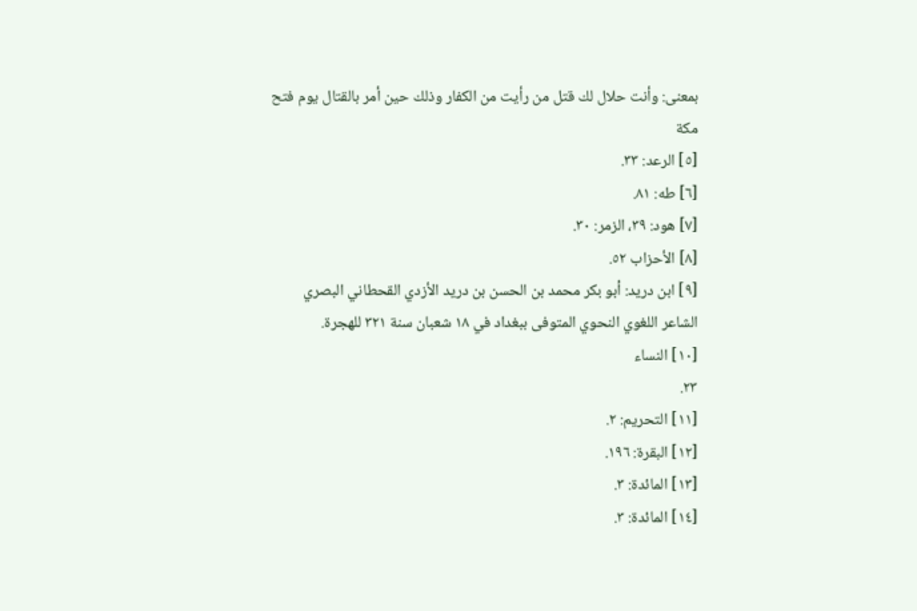بمعنى: وأنت حلال لك قتل من رأيت من الكفار وذلك حين أمر بالقتال يوم فتح مكة
[٥] الرعد: ٣٣.
[٦] طه: ٨١.
[٧] هود: ٣٩، الزمر: ٣٠.
[٨] الأحزاب ٥٢.
[٩] ابن دريد: أبو بكر محمد بن الحسن بن دريد الأزدي القحطاني البصري
الشاعر اللغوي النحوي المتوفى ببغداد في ١٨ شعبان سنة ٣٢١ للهجرة.
[١٠] النساء
٢٣.
[١١] التحريم: ٢.
[١٢] البقرة: ١٩٦.
[١٣] المائدة: ٣.
[١٤] المائدة: ٣.